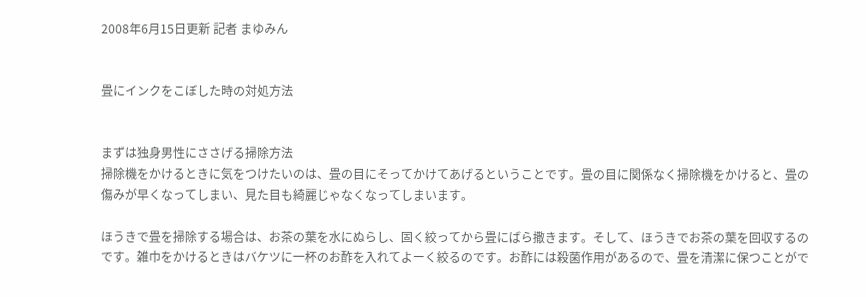2008年6月15日更新 記者 まゆみん


畳にインクをこぼした時の対処方法


まずは独身男性にささげる掃除方法
掃除機をかけるときに気をつけたいのは、畳の目にそってかけてあげるということです。畳の目に関係なく掃除機をかけると、畳の傷みが早くなってしまい、見た目も綺麗じゃなくなってしまいます。

ほうきで畳を掃除する場合は、お茶の葉を水にぬらし、固く絞ってから畳にばら撒きます。そして、ほうきでお茶の葉を回収するのです。雑巾をかけるときはバケツに一杯のお酢を入れてよーく絞るのです。お酢には殺菌作用があるので、畳を清潔に保つことがで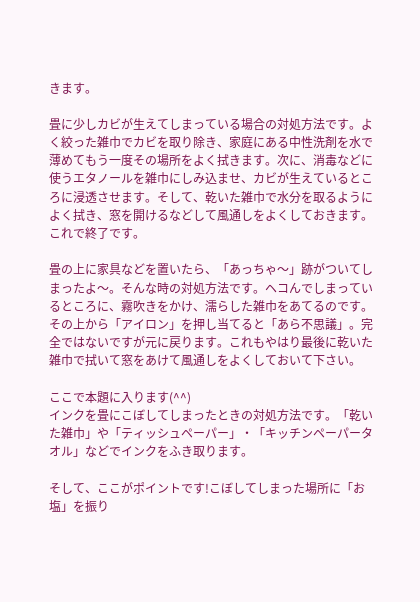きます。

畳に少しカビが生えてしまっている場合の対処方法です。よく絞った雑巾でカビを取り除き、家庭にある中性洗剤を水で薄めてもう一度その場所をよく拭きます。次に、消毒などに使うエタノールを雑巾にしみ込ませ、カビが生えているところに浸透させます。そして、乾いた雑巾で水分を取るようによく拭き、窓を開けるなどして風通しをよくしておきます。これで終了です。

畳の上に家具などを置いたら、「あっちゃ〜」跡がついてしまったよ〜。そんな時の対処方法です。ヘコんでしまっているところに、霧吹きをかけ、濡らした雑巾をあてるのです。その上から「アイロン」を押し当てると「あら不思議」。完全ではないですが元に戻ります。これもやはり最後に乾いた雑巾で拭いて窓をあけて風通しをよくしておいて下さい。

ここで本題に入ります(^^)
インクを畳にこぼしてしまったときの対処方法です。「乾いた雑巾」や「ティッシュペーパー」・「キッチンペーパータオル」などでインクをふき取ります。

そして、ここがポイントです!こぼしてしまった場所に「お塩」を振り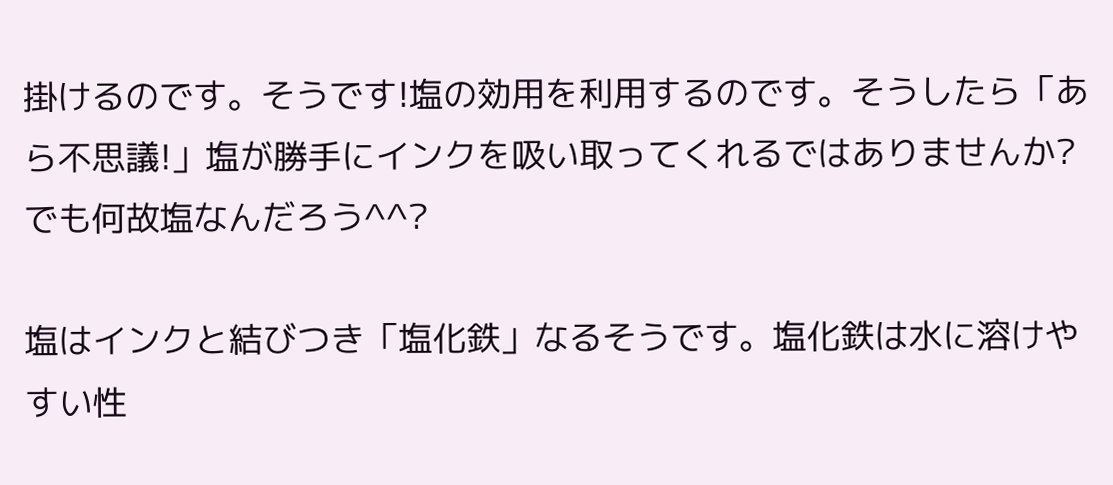掛けるのです。そうです!塩の効用を利用するのです。そうしたら「あら不思議!」塩が勝手にインクを吸い取ってくれるではありませんか?でも何故塩なんだろう^^?

塩はインクと結びつき「塩化鉄」なるそうです。塩化鉄は水に溶けやすい性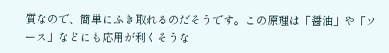質なので、簡単にふき取れるのだそうです。この原理は「醤油」や「ソース」などにも応用が利くそうな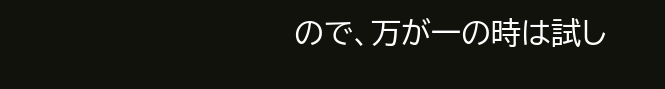ので、万が一の時は試し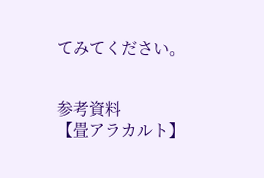てみてください。


参考資料
【畳アラカルト】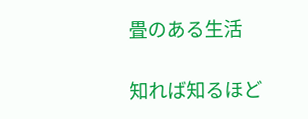畳のある生活

知れば知るほど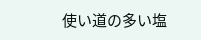使い道の多い塩